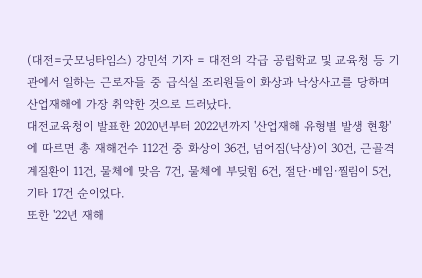(대전=굿모닝타임스) 강민석 기자 = 대전의 각급 공립학교 및 교육청 등 기관에서 일하는 근로자들 중 급식실 조리원들이 화상과 낙상사고를 당하며 산업재해에 가장 취약한 것으로 드러났다.
대전교육청이 발표한 2020년부터 2022년까지 '산업재해 유형별 발생 현황'에 따르면 총 재해건수 112건 중 화상이 36건, 넘어짐(낙상)이 30건, 근골격계질환이 11건, 물체에 맞음 7건, 물체에 부딪힘 6건, 절단·베임·찔림이 5건, 기타 17건 순이었다.
또한 '22년 재해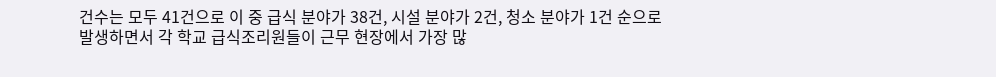건수는 모두 41건으로 이 중 급식 분야가 38건, 시설 분야가 2건, 청소 분야가 1건 순으로 발생하면서 각 학교 급식조리원들이 근무 현장에서 가장 많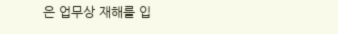은 업무상 재해를 입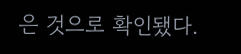은 것으로 확인됐다.